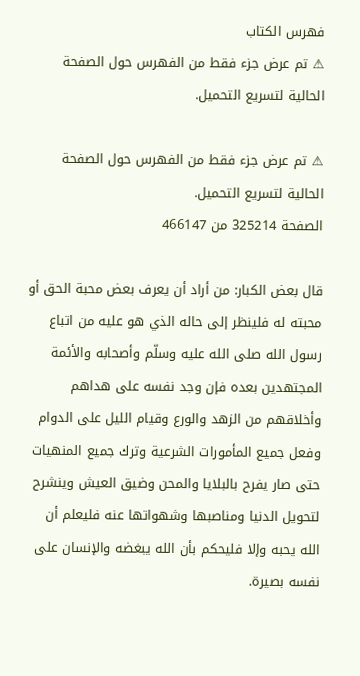فهرس الكتاب
⚠ تم عرض جزء فقط من الفهرس حول الصفحة الحالية لتسريع التحميل.

⚠ تم عرض جزء فقط من الفهرس حول الصفحة الحالية لتسريع التحميل.
الصفحة 325214 من 466147

قال بعض الكبار: من أراد أن يعرف بعض محبة الحق أو محبته له فلينظر إلى حاله الذي هو عليه من اتباع رسول الله صلى الله عليه وسلّم وأصحابه والأئمة المجتهدين بعده فإن وجد نفسه على هداهم وأخلاقهم من الزهد والورع وقيام الليل على الدوام وفعل جميع المأمورات الشرعية وترك جميع المنهيات حتى صار يفرح بالبلايا والمحن وضيق العيش وينشرح لتحويل الدنيا ومناصبها وشهواتها عنه فليعلم أن الله يحبه وإلا فليحكم بأن الله يبغضه والإنسان على نفسه بصيرة.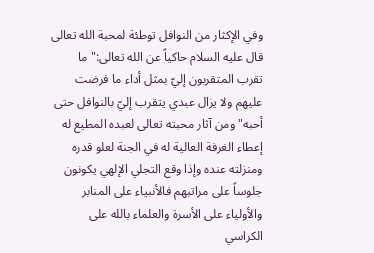وفي الإكثار من النوافل توطئة لمحبة الله تعالى قال عليه السلام حاكياً عن الله تعالى:"ما تقرب المتقربون إليّ بمثل أداء ما فرضت عليهم ولا يزال عبدي يتقرب إليّ بالنوافل حتى أحبه"ومن آثار محبته تعالى لعبده المطيع له إعطاء الغرفة العالية له في الجنة لعلو قدره ومنزلته عنده وإذا وقع التجلي الإلهي يكونون جلوساً على مراتبهم فالأنبياء على المنابر والأولياء على الأسرة والعلماء بالله على الكراسي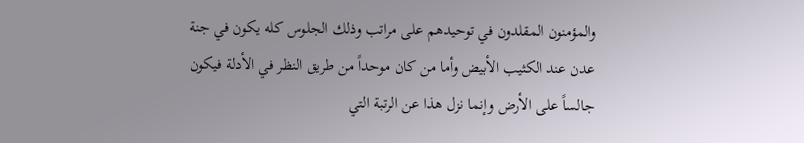والمؤمنون المقلدون في توحيدهم على مراتب وذلك الجلوس كله يكون في جنة عدن عند الكثيب الأبيض وأما من كان موحداً من طريق النظر في الأدلة فيكون جالساً على الأرض وإنما نزل هذا عن الرتبة التي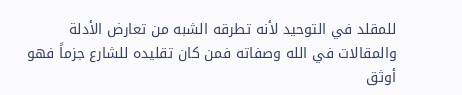للمقلد في التوحيد لأنه تطرقه الشبه من تعارض الأدلة والمقالات في الله وصفاته فمن كان تقليده للشارع جزماً فهو أوثق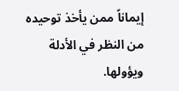إيماناً ممن يأخذ توحيده من النظر في الأدلة ويؤولها.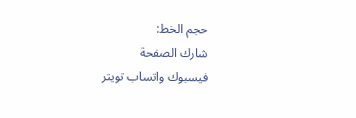حجم الخط:
شارك الصفحة
فيسبوك واتساب تويتر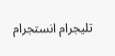تليجرام انستجرام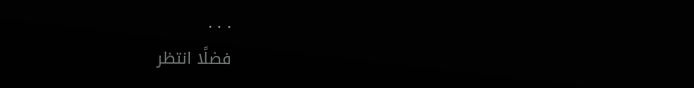. . .
فضلًا انتظر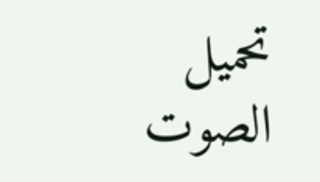تحميل الصوت